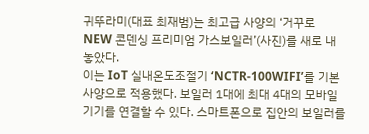귀뚜라미(대표 최재범)는 최고급 사양의 ‘거꾸로 NEW 콘덴싱 프리미엄 가스보일러’(사진)를 새로 내놓았다.
이는 IoT 실내온도조절기 ‘NCTR-100WIFI’를 기본 사양으로 적용했다. 보일러 1대에 최대 4대의 모바일 기기를 연결할 수 있다. 스마트폰으로 집안의 보일러를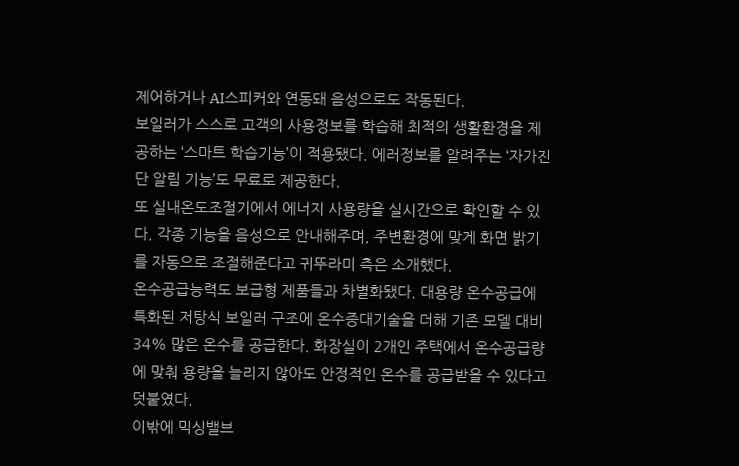제어하거나 AI스피커와 연동돼 음성으로도 작동된다.
보일러가 스스로 고객의 사용정보를 학습해 최적의 생활환경을 제공하는 ‘스마트 학습기능’이 적용됐다. 에러정보를 알려주는 ‘자가진단 알림 기능’도 무료로 제공한다.
또 실내온도조절기에서 에너지 사용량을 실시간으로 확인할 수 있다. 각종 기능을 음성으로 안내해주며, 주변환경에 맞게 화면 밝기를 자동으로 조절해준다고 귀뚜라미 측은 소개했다.
온수공급능력도 보급형 제품들과 차별화됐다. 대용량 온수공급에 특화된 저탕식 보일러 구조에 온수증대기술을 더해 기존 모델 대비 34% 많은 온수를 공급한다. 화장실이 2개인 주택에서 온수공급량에 맞춰 용량을 늘리지 않아도 안정적인 온수를 공급받을 수 있다고 덧붙였다.
이밖에 믹싱밸브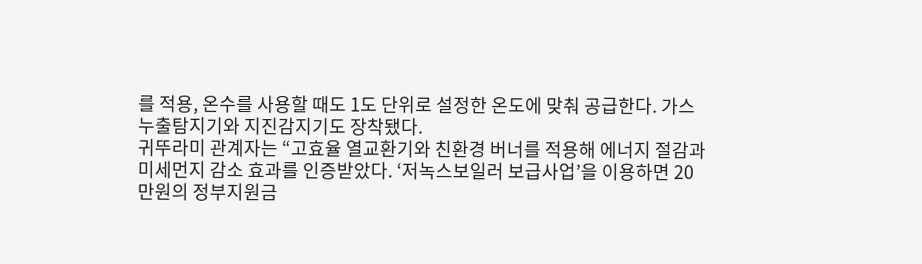를 적용, 온수를 사용할 때도 1도 단위로 설정한 온도에 맞춰 공급한다. 가스누출탐지기와 지진감지기도 장착됐다.
귀뚜라미 관계자는 “고효율 열교환기와 친환경 버너를 적용해 에너지 절감과 미세먼지 감소 효과를 인증받았다. ‘저녹스보일러 보급사업’을 이용하면 20만원의 정부지원금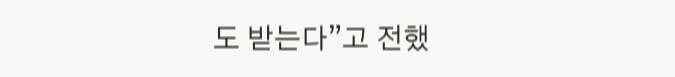도 받는다”고 전했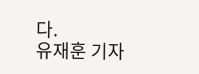다.
유재훈 기자